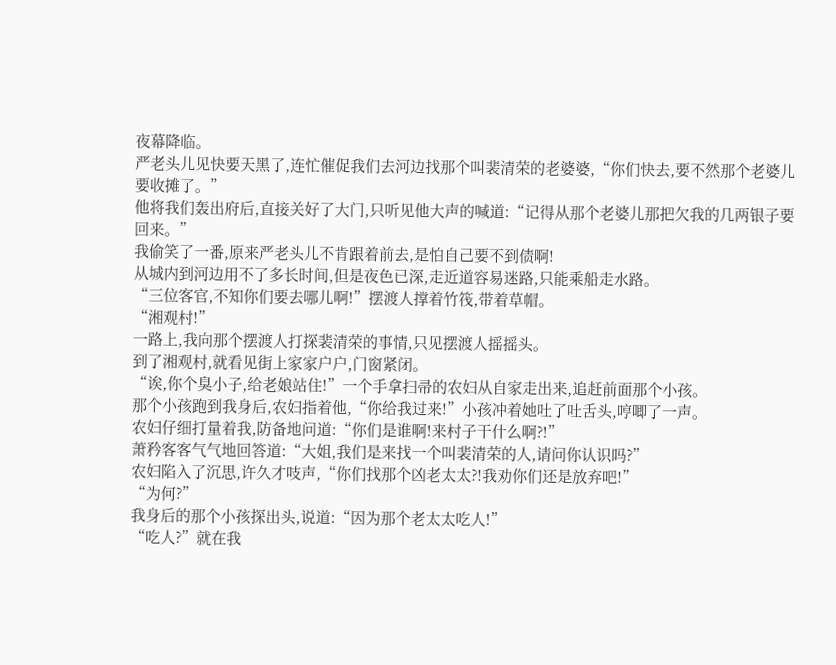夜幕降临。
严老头儿见快要天黑了,连忙催促我们去河边找那个叫裴清荣的老婆婆,“你们快去,要不然那个老婆儿要收摊了。”
他将我们轰出府后,直接关好了大门,只听见他大声的喊道:“记得从那个老婆儿那把欠我的几两银子要回来。”
我偷笑了一番,原来严老头儿不肯跟着前去,是怕自己要不到债啊!
从城内到河边用不了多长时间,但是夜色已深,走近道容易迷路,只能乘船走水路。
“三位客官,不知你们要去哪儿啊!”摆渡人撑着竹筏,带着草帽。
“湘观村!”
一路上,我向那个摆渡人打探裴清荣的事情,只见摆渡人摇摇头。
到了湘观村,就看见街上家家户户,门窗紧闭。
“诶,你个臭小子,给老娘站住!”一个手拿扫帚的农妇从自家走出来,追赶前面那个小孩。
那个小孩跑到我身后,农妇指着他,“你给我过来!”小孩冲着她吐了吐舌头,哼唧了一声。
农妇仔细打量着我,防备地问道:“你们是谁啊!来村子干什么啊?!”
萧矜客客气气地回答道:“大姐,我们是来找一个叫裴清荣的人,请问你认识吗?”
农妇陷入了沉思,许久才吱声,“你们找那个凶老太太?!我劝你们还是放弃吧!”
“为何?”
我身后的那个小孩探出头,说道:“因为那个老太太吃人!”
“吃人?”就在我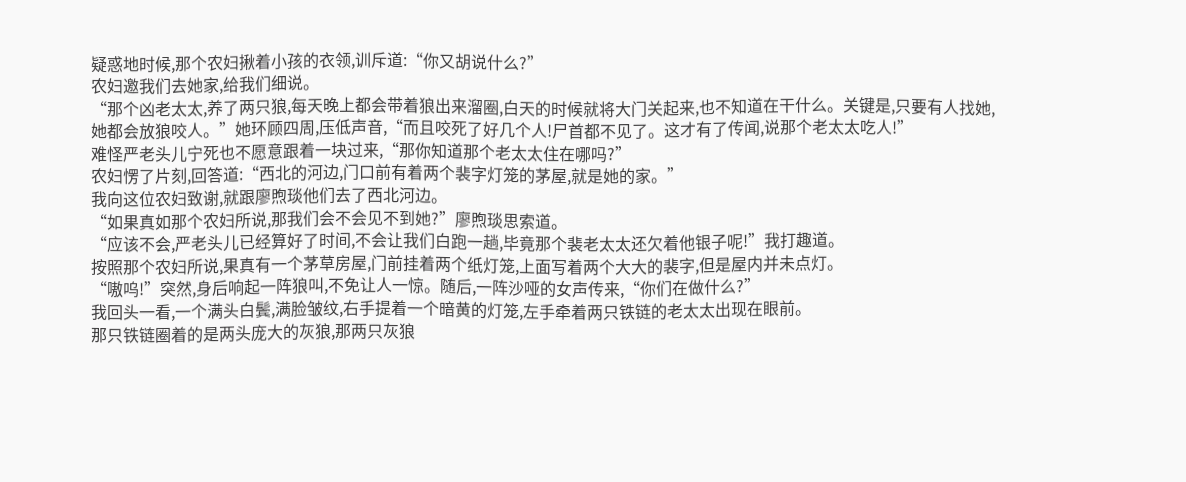疑惑地时候,那个农妇揪着小孩的衣领,训斥道:“你又胡说什么?”
农妇邀我们去她家,给我们细说。
“那个凶老太太,养了两只狼,每天晚上都会带着狼出来溜圈,白天的时候就将大门关起来,也不知道在干什么。关键是,只要有人找她,她都会放狼咬人。”她环顾四周,压低声音,“而且咬死了好几个人!尸首都不见了。这才有了传闻,说那个老太太吃人!”
难怪严老头儿宁死也不愿意跟着一块过来,“那你知道那个老太太住在哪吗?”
农妇愣了片刻,回答道:“西北的河边,门口前有着两个裴字灯笼的茅屋,就是她的家。”
我向这位农妇致谢,就跟廖煦琰他们去了西北河边。
“如果真如那个农妇所说,那我们会不会见不到她?”廖煦琰思索道。
“应该不会,严老头儿已经算好了时间,不会让我们白跑一趟,毕竟那个裴老太太还欠着他银子呢!”我打趣道。
按照那个农妇所说,果真有一个茅草房屋,门前挂着两个纸灯笼,上面写着两个大大的裴字,但是屋内并未点灯。
“嗷呜!”突然,身后响起一阵狼叫,不免让人一惊。随后,一阵沙哑的女声传来,“你们在做什么?”
我回头一看,一个满头白鬓,满脸皱纹,右手提着一个暗黄的灯笼,左手牵着两只铁链的老太太出现在眼前。
那只铁链圈着的是两头庞大的灰狼,那两只灰狼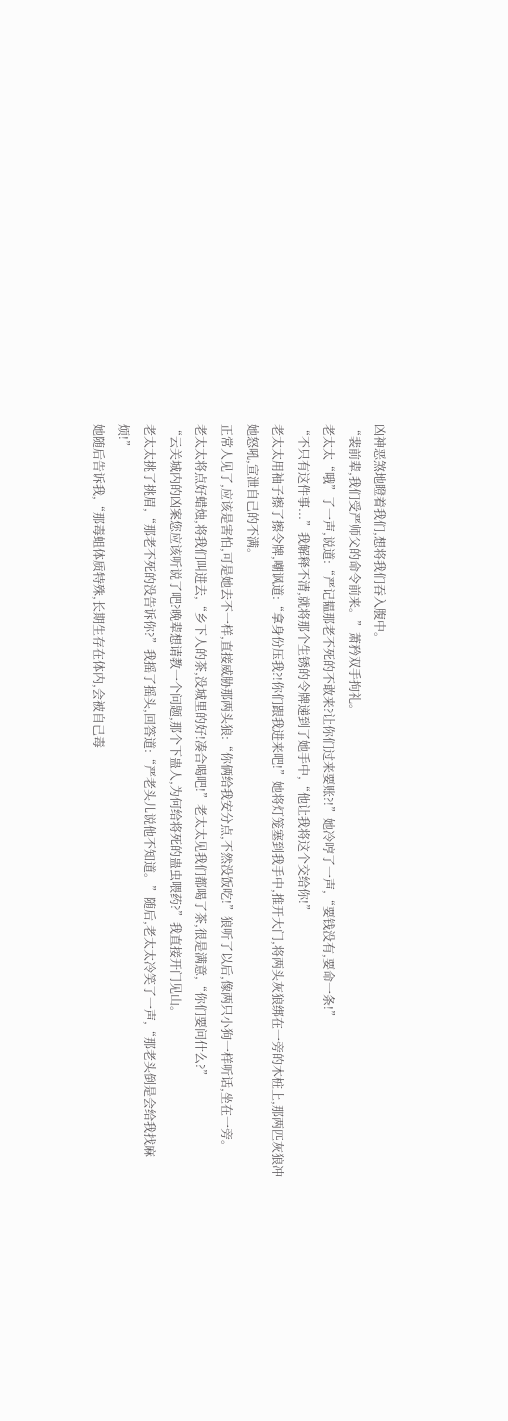凶神恶煞地瞪着我们,想将我们吞入腹中。
“裴前辈,我们受严师父的命令前来。”萧矜双手拘礼。
老太太“哦”了一声,说道:“严记韫那老不死的不敢来?让你们过来要账?!”她冷哼了一声,“要钱没有,要命一条!”
“不只有这件事...”我解释不清,就将那个生锈的令牌递到了她手中,“他让我将这个交给你!”
老太太用袖子擦了擦令牌,嘲讽道:“拿身份压我?!你们跟我进来吧!”她将灯笼塞到我手中,推开大门,将两头灰狼绑在一旁的木桩上,那两匹灰狼冲她怒吼,宣泄自己的不满。
正常人见了,应该是害怕,可是她去不一样,直接威胁那两头狼:“你俩给我安分点,不然没饭吃!”狼听了以后,像两只小狗一样听话,坐在一旁。
老太太将点好蜡烛,将我们叫进去,“乡下人的茶,没城里的好!凑合喝吧!”老太太见我们都喝了茶,很是满意,“你们要问什么?”
“云关城内的凶案您应该听说了吧?晚辈想请教一个问题,那个下蛊人,为何给将死的蛊虫喂药?”我直接开门见山。
老太太挑了挑眉,“那老不死的没告诉你?”我摇了摇头,回答道:“严老头儿说他不知道。”随后,老太太冷笑了一声,“那老头倒是会给我找麻烦!”
她随后告诉我,“那毒蛆体质特殊,长期生存在体内,会被自己毒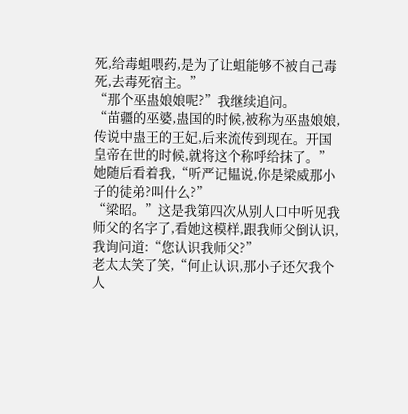死,给毒蛆喂药,是为了让蛆能够不被自己毒死,去毒死宿主。”
“那个巫蛊娘娘呢?”我继续追问。
“苗疆的巫婆,蛊国的时候,被称为巫蛊娘娘,传说中蛊王的王妃,后来流传到现在。开国皇帝在世的时候,就将这个称呼给抹了。”她随后看着我,“听严记韫说,你是梁威那小子的徒弟?叫什么?”
“梁昭。”这是我第四次从别人口中听见我师父的名字了,看她这模样,跟我师父倒认识,我询问道:“您认识我师父?”
老太太笑了笑,“何止认识,那小子还欠我个人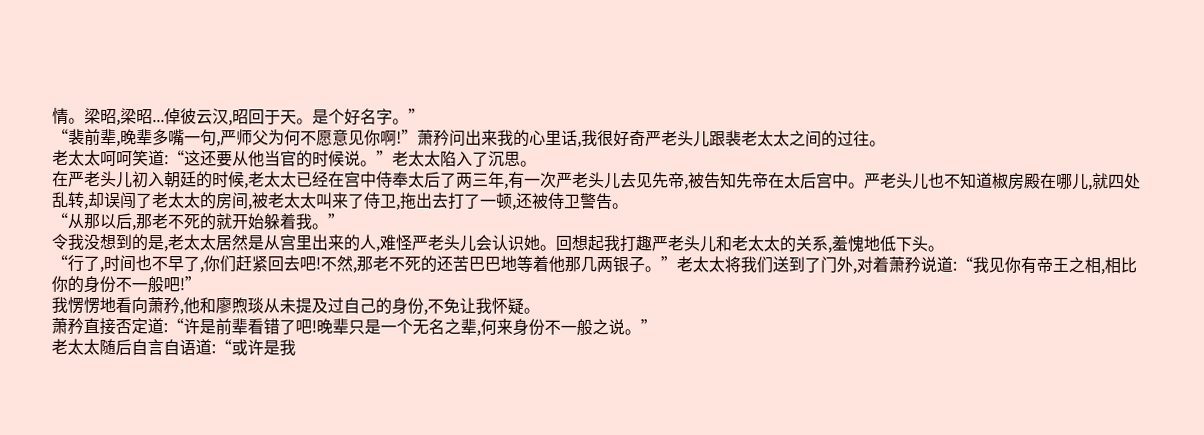情。梁昭,梁昭...倬彼云汉,昭回于天。是个好名字。”
“裴前辈,晚辈多嘴一句,严师父为何不愿意见你啊!”萧矜问出来我的心里话,我很好奇严老头儿跟裴老太太之间的过往。
老太太呵呵笑道:“这还要从他当官的时候说。”老太太陷入了沉思。
在严老头儿初入朝廷的时候,老太太已经在宫中侍奉太后了两三年,有一次严老头儿去见先帝,被告知先帝在太后宫中。严老头儿也不知道椒房殿在哪儿,就四处乱转,却误闯了老太太的房间,被老太太叫来了侍卫,拖出去打了一顿,还被侍卫警告。
“从那以后,那老不死的就开始躲着我。”
令我没想到的是,老太太居然是从宫里出来的人,难怪严老头儿会认识她。回想起我打趣严老头儿和老太太的关系,羞愧地低下头。
“行了,时间也不早了,你们赶紧回去吧!不然,那老不死的还苦巴巴地等着他那几两银子。”老太太将我们送到了门外,对着萧矜说道:“我见你有帝王之相,相比你的身份不一般吧!”
我愣愣地看向萧矜,他和廖煦琰从未提及过自己的身份,不免让我怀疑。
萧矜直接否定道:“许是前辈看错了吧!晚辈只是一个无名之辈,何来身份不一般之说。”
老太太随后自言自语道:“或许是我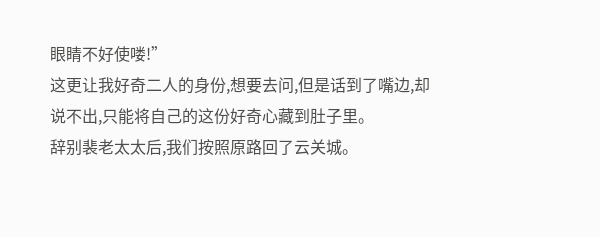眼睛不好使喽!”
这更让我好奇二人的身份,想要去问,但是话到了嘴边,却说不出,只能将自己的这份好奇心藏到肚子里。
辞别裴老太太后,我们按照原路回了云关城。